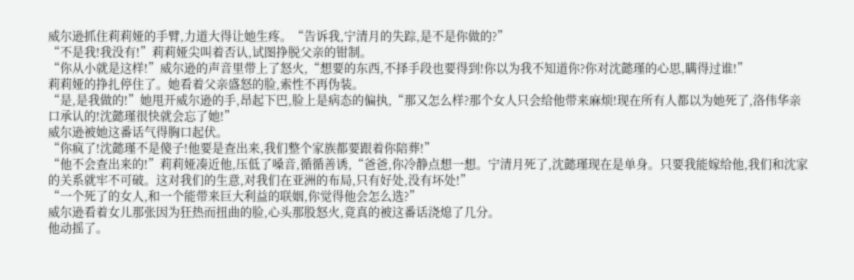威尔逊抓住莉莉娅的手臂,力道大得让她生疼。“告诉我,宁清月的失踪,是不是你做的?”
“不是我!我没有!”莉莉娅尖叫着否认,试图挣脱父亲的钳制。
“你从小就是这样!”威尔逊的声音里带上了怒火,“想要的东西,不择手段也要得到!你以为我不知道你?你对沈懿瑾的心思,瞒得过谁!”
莉莉娅的挣扎停住了。她看着父亲盛怒的脸,索性不再伪装。
“是,是我做的!”她甩开威尔逊的手,昂起下巴,脸上是病态的偏执,“那又怎么样?那个女人只会给他带来麻烦!现在所有人都以为她死了,洛伟华亲口承认的!沈懿瑾很快就会忘了她!”
威尔逊被她这番话气得胸口起伏。
“你疯了!沈懿瑾不是傻子!他要是查出来,我们整个家族都要跟着你陪葬!”
“他不会查出来的!”莉莉娅凑近他,压低了嗓音,循循善诱,“爸爸,你冷静点想一想。宁清月死了,沈懿瑾现在是单身。只要我能嫁给他,我们和沈家的关系就牢不可破。这对我们的生意,对我们在亚洲的布局,只有好处,没有坏处!”
“一个死了的女人,和一个能带来巨大利益的联姻,你觉得他会怎么选?”
威尔逊看着女儿那张因为狂热而扭曲的脸,心头那股怒火,竟真的被这番话浇熄了几分。
他动摇了。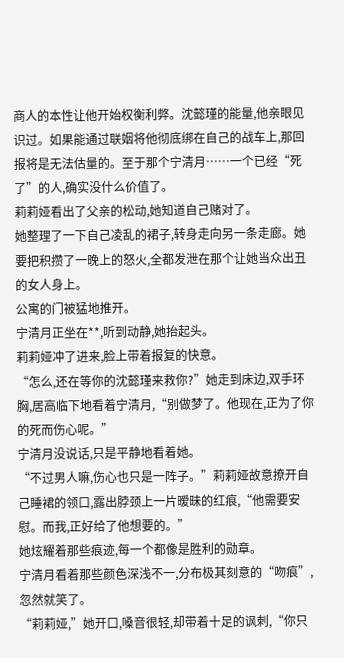商人的本性让他开始权衡利弊。沈懿瑾的能量,他亲眼见识过。如果能通过联姻将他彻底绑在自己的战车上,那回报将是无法估量的。至于那个宁清月……一个已经“死了”的人,确实没什么价值了。
莉莉娅看出了父亲的松动,她知道自己赌对了。
她整理了一下自己凌乱的裙子,转身走向另一条走廊。她要把积攒了一晚上的怒火,全都发泄在那个让她当众出丑的女人身上。
公寓的门被猛地推开。
宁清月正坐在**,听到动静,她抬起头。
莉莉娅冲了进来,脸上带着报复的快意。
“怎么,还在等你的沈懿瑾来救你?”她走到床边,双手环胸,居高临下地看着宁清月,“别做梦了。他现在,正为了你的死而伤心呢。”
宁清月没说话,只是平静地看着她。
“不过男人嘛,伤心也只是一阵子。”莉莉娅故意撩开自己睡裙的领口,露出脖颈上一片暧昧的红痕,“他需要安慰。而我,正好给了他想要的。”
她炫耀着那些痕迹,每一个都像是胜利的勋章。
宁清月看着那些颜色深浅不一,分布极其刻意的“吻痕”,忽然就笑了。
“莉莉娅,”她开口,嗓音很轻,却带着十足的讽刺,“你只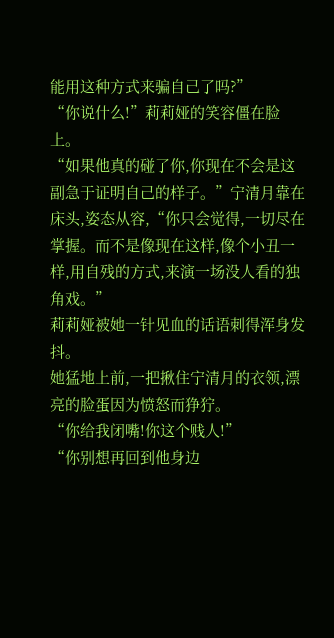能用这种方式来骗自己了吗?”
“你说什么!”莉莉娅的笑容僵在脸上。
“如果他真的碰了你,你现在不会是这副急于证明自己的样子。”宁清月靠在床头,姿态从容,“你只会觉得,一切尽在掌握。而不是像现在这样,像个小丑一样,用自残的方式,来演一场没人看的独角戏。”
莉莉娅被她一针见血的话语刺得浑身发抖。
她猛地上前,一把揪住宁清月的衣领,漂亮的脸蛋因为愤怒而狰狞。
“你给我闭嘴!你这个贱人!”
“你别想再回到他身边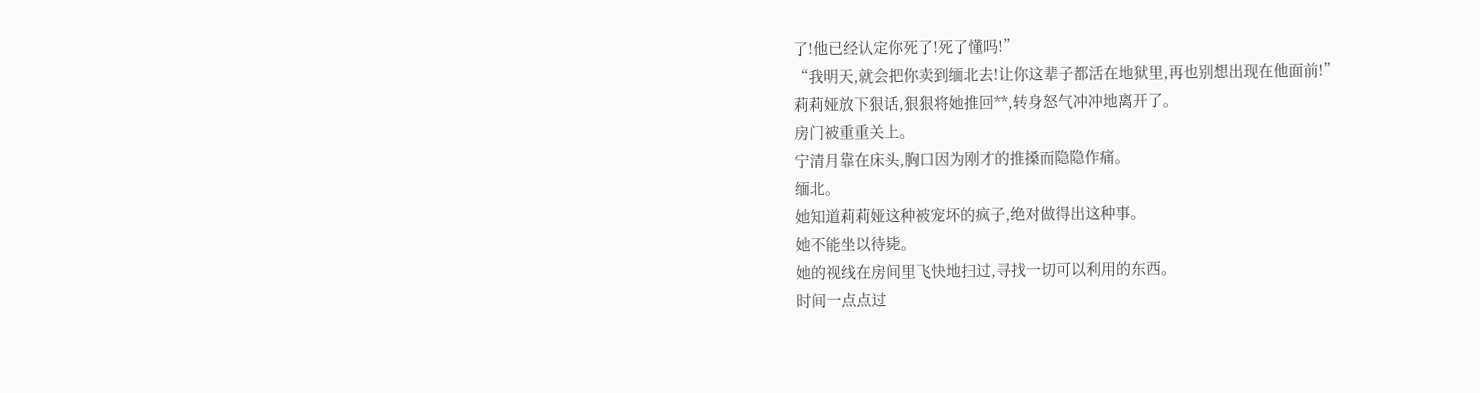了!他已经认定你死了!死了懂吗!”
“我明天,就会把你卖到缅北去!让你这辈子都活在地狱里,再也别想出现在他面前!”
莉莉娅放下狠话,狠狠将她推回**,转身怒气冲冲地离开了。
房门被重重关上。
宁清月靠在床头,胸口因为刚才的推搡而隐隐作痛。
缅北。
她知道莉莉娅这种被宠坏的疯子,绝对做得出这种事。
她不能坐以待毙。
她的视线在房间里飞快地扫过,寻找一切可以利用的东西。
时间一点点过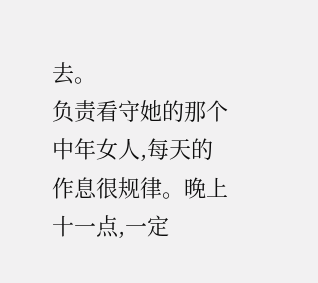去。
负责看守她的那个中年女人,每天的作息很规律。晚上十一点,一定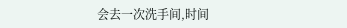会去一次洗手间,时间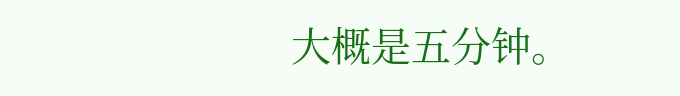大概是五分钟。